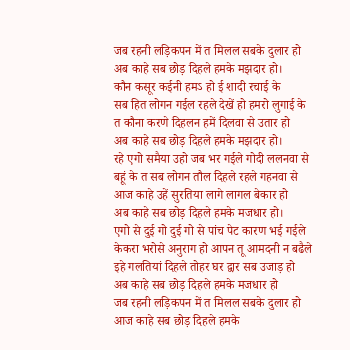जब रहनी लड़िकपन में त मिलल सबके दुलार हो
अब काहे सब छोड़ दिहले हमके मझदार हो।
कौन कसूर कईनी हमऽ हो ई शादी रचाई के
सब हित लोगन गईल रहले देखें हो हमरो लुगाई के
त कौना करणे दिहलन हमें दिलवा से उतार हो
अब काहे सब छोड़ दिहले हमके मझदार हो।
रहे एगो समैया उहो जब भर गईले गोदी ललनवा से
बहूं के त सब लोगन तौल दिहले रहले गहनवा से
आज काहे उहें सुरतिया लागे लागल बेकार हो
अब काहे सब छोड़ दिहले हमके मजधार हो।
एगो से दुई गो दुई गो से पांच पेट कारण भई गईले
केकरा भरोसे अनुराग हो आपन तू आमदनी न बढैले
इहे गलतियां दिहले तोहर घर द्वार सब उजाड़ हो
अब काहे सब छोड़ दिहले हमके मजधार हो
जब रहनी लड़िकपन में त मिलल सबके दुलार हो
आज काहे सब छोड़ दिहले हमके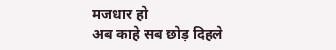मजधार हो
अब काहे सब छोड़ दिहले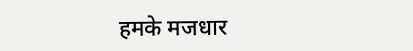हमके मजधार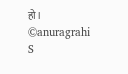हो।
©anuragrahi
S